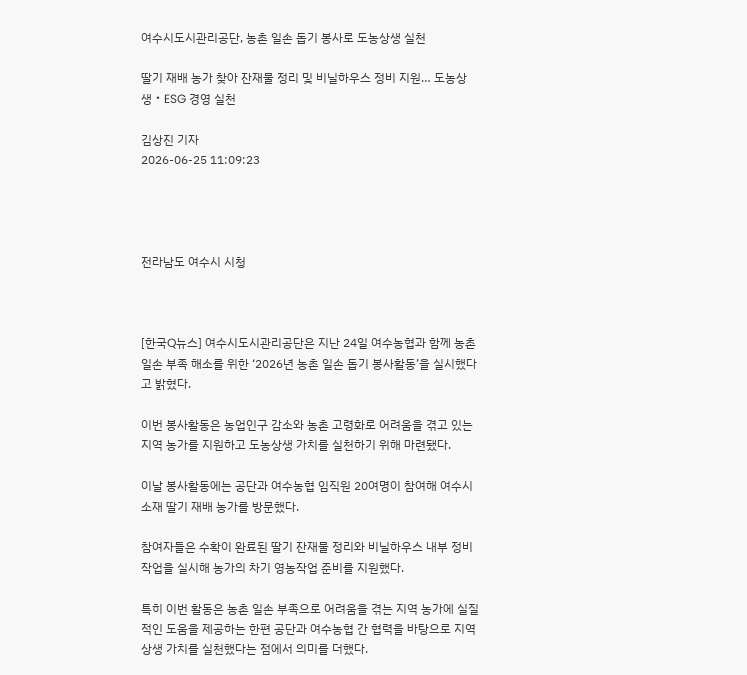여수시도시관리공단, 농촌 일손 돕기 봉사로 도농상생 실천

딸기 재배 농가 찾아 잔재물 정리 및 비닐하우스 정비 지원… 도농상생・ESG 경영 실천

김상진 기자
2026-06-25 11:09:23




전라남도 여수시 시청



[한국Q뉴스] 여수시도시관리공단은 지난 24일 여수농협과 함께 농촌 일손 부족 해소를 위한 ‘2026년 농촌 일손 돕기 봉사활동’을 실시했다고 밝혔다.

이번 봉사활동은 농업인구 감소와 농촌 고령화로 어려움을 겪고 있는 지역 농가를 지원하고 도농상생 가치를 실천하기 위해 마련됐다.

이날 봉사활동에는 공단과 여수농협 임직원 20여명이 참여해 여수시 소재 딸기 재배 농가를 방문했다.

참여자들은 수확이 완료된 딸기 잔재물 정리와 비닐하우스 내부 정비 작업을 실시해 농가의 차기 영농작업 준비를 지원했다.

특히 이번 활동은 농촌 일손 부족으로 어려움을 겪는 지역 농가에 실질적인 도움을 제공하는 한편 공단과 여수농협 간 협력을 바탕으로 지역상생 가치를 실천했다는 점에서 의미를 더했다.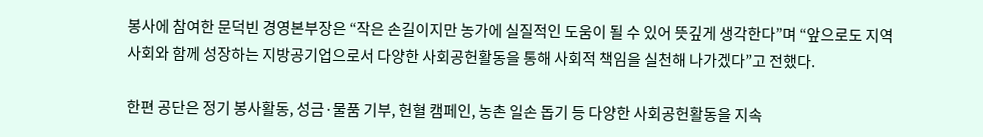봉사에 참여한 문덕빈 경영본부장은 “작은 손길이지만 농가에 실질적인 도움이 될 수 있어 뜻깊게 생각한다”며 “앞으로도 지역사회와 함께 성장하는 지방공기업으로서 다양한 사회공헌활동을 통해 사회적 책임을 실천해 나가겠다”고 전했다.

한편 공단은 정기 봉사활동, 성금·물품 기부, 헌혈 캠페인, 농촌 일손 돕기 등 다양한 사회공헌활동을 지속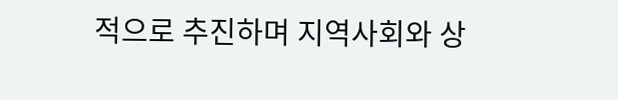적으로 추진하며 지역사회와 상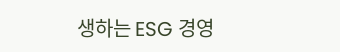생하는 ESG 경영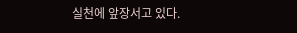실천에 앞장서고 있다.